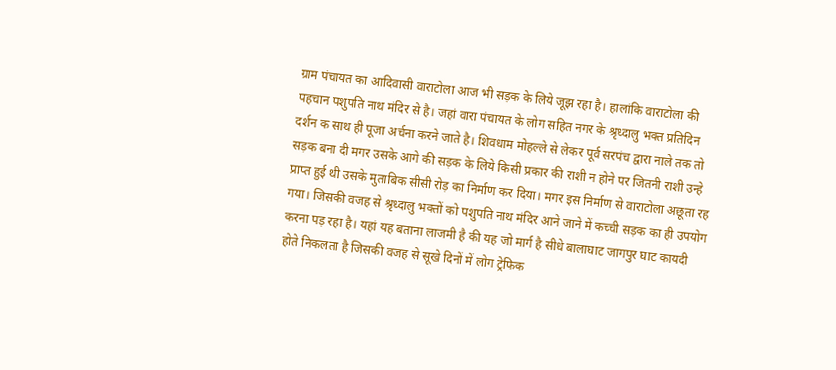ग्राम पंचायत का आदिवासी वाराटोला आज भी सड़क के लिये जूझ रहा है। हालांकि वाराटोला की पहचान पशुपति नाथ मंदिर से है। जहां वारा पंचायत के लोग सहित नगर के श्रृध्दालु भक्त प्रतिदिन दर्शन क साथ ही पूजा अर्चना करने जाते है। शिवधाम मोहल्ले से लेकर पूर्व सरपंच द्वारा नाले तक तो सड़क बना दी मगर उसके आगे की सड़क के लिये किसी प्रकार की राशी न होने पर जितनी राशी उन्हे प्राप्त हुई थी उसके मुताबिक सीसी रोड़ का निर्माण कर दिया। मगर इस निर्माण से वाराटोला अछूता रह गया। जिसकी वजह से श्रृध्दालु भक्तों को पशुपति नाथ मंदिर आने जाने में कच्ची सड़क का ही उपयोग करना पड़ रहा है। यहां यह बताना लाजमी है की यह जो मार्ग है सीधे बालाघाट जागपुर घाट कायदी होते निकलता है जिसकी वजह से सूखे दिनों में लोग ट्रेफिक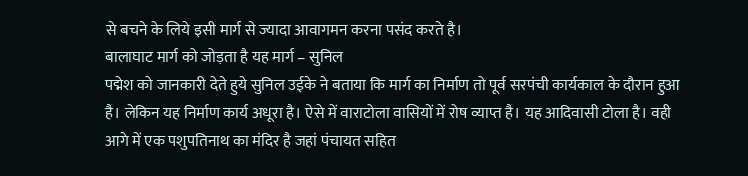से बचने के लिये इसी मार्ग से ज्यादा आवागमन करना पसंद करते है।
बालाघाट मार्ग को जोड़ता है यह मार्ग – सुनिल
पद्मेश को जानकारी देते हुये सुनिल उईके ने बताया कि मार्ग का निर्माण तो पूर्व सरपंची कार्यकाल के दौरान हुआ है। लेकिन यह निर्माण कार्य अधूरा है। ऐसे में वाराटोला वासियों में रोष व्याप्त है। यह आदिवासी टोला है। वही आगे में एक पशुपतिनाथ का मंदिर है जहां पंचायत सहित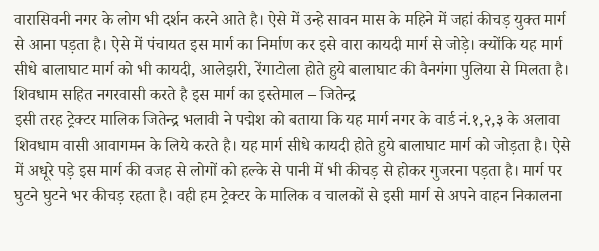वारासिवनी नगर के लोग भी दर्शन करने आते है। ऐसे में उन्हे सावन मास के महिने में जहां कीचड़ युक्त मार्ग से आना पड़ता है। ऐसे में पंचायत इस मार्ग का निर्माण कर इसे वारा कायदी मार्ग से जोड़े। क्योंकि यह मार्ग सीधे बालाघाट मार्ग को भी कायदी, आलेझरी, रेंगाटोला होते हुये बालाघाट की वैनगंगा पुलिया से मिलता है।
शिवधाम सहित नगरवासी करते है इस मार्ग का इस्तेमाल – जितेन्द्र
इसी तरह ट्रेक्टर मालिक जितेन्द्र भलावी ने पद्मेश को बताया कि यह मार्ग नगर के वार्ड नं.१,२,३ के अलावा शिवधाम वासी आवागमन के लिये करते है। यह मार्ग सीधे कायदी होते हुये बालाघाट मार्ग को जोड़ता है। ऐसे में अधूरे पड़े इस मार्ग की वजह से लोगों को हल्के से पानी में भी कीचड़ से होकर गुजरना पड़ता है। मार्ग पर घुटने घुटने भर कीचड़ रहता है। वही हम ट्रेक्टर के मालिक व चालकों से इसी मार्ग से अपने वाहन निकालना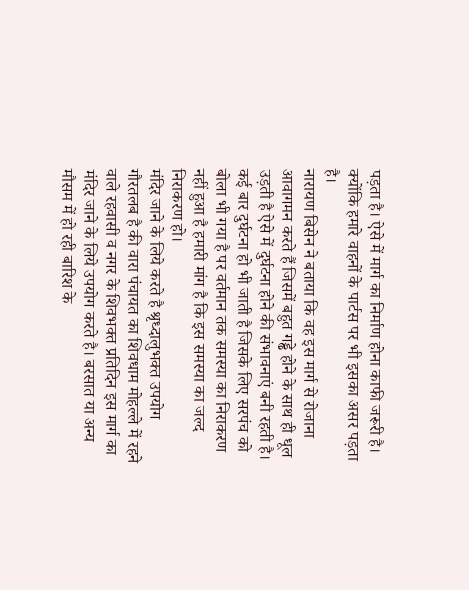पड़ता है। ऐसे में मार्ग का निर्माण होना काफी जरूरी है। क्योंकि हमारे वाहनों के पार्टस पर भी इसका असर पड़ता है।
नारायण बिसेन ने बताया कि वह इस मार्ग से रोजाना आवागमन करते हैं जिसमें बहुत गड्ढे होने के साथ ही धूल उड़ती है ऐसे में दुर्घटना होने की संभावनाएं बनी रहती है। कई बार दुर्घटना हो भी जाती है जिसके लिए सरपंच को बोला भी गया है पर वर्तमान तक समस्या का निराकरण नहीं हुआ है हमारी मांग है कि इस समस्या का जल्द निराकरण हो।
मंदिर जाने के लिये करते है श्रृध्दालुभक्त उपयोग
गौरतलब है की वारा पंचायत का शिवधाम मोहल्ले में रहने वाले रहवासी व नगर के शिवभक्त प्रतिदिन इस मार्ग का मंदिर जाने के लिये उपयोग करते है। बरसात या अन्य मौसम में हो रही बारिश के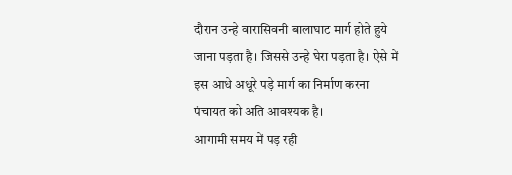दौरान उन्हे वारासिवनी बालाघाट मार्ग होते हुये जाना पड़ता है। जिससे उन्हे घेरा पड़ता है। ऐसे में इस आधे अधूरे पड़े मार्ग का निर्माण करना पंचायत को अति आवश्यक है।
आगामी समय में पड़ रही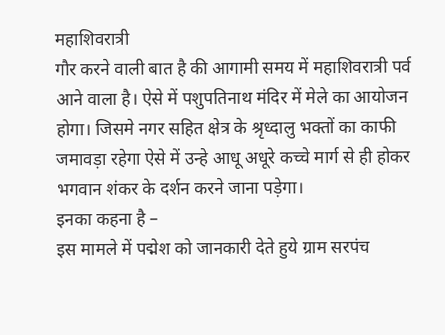महाशिवरात्री
गौर करने वाली बात है की आगामी समय में महाशिवरात्री पर्व आने वाला है। ऐसे में पशुपतिनाथ मंदिर में मेले का आयोजन होगा। जिसमे नगर सहित क्षेत्र के श्रृध्दालु भक्तों का काफी जमावड़ा रहेगा ऐसे में उन्हे आधू अधूरे कच्चे मार्ग से ही होकर भगवान शंकर के दर्शन करने जाना पड़ेगा।
इनका कहना है –
इस मामले में पद्मेश को जानकारी देते हुये ग्राम सरपंच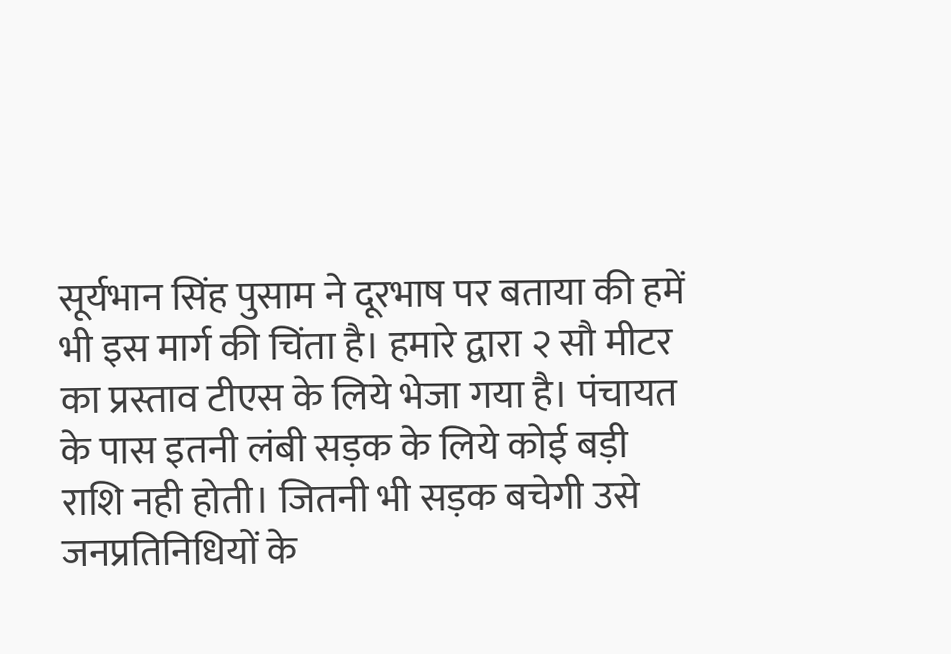सूर्यभान सिंह पुसाम ने दूरभाष पर बताया की हमें भी इस मार्ग की चिंता है। हमारे द्वारा २ सौ मीटर का प्रस्ताव टीएस के लिये भेजा गया है। पंचायत के पास इतनी लंबी सड़क के लिये कोई बड़ी राशि नही होती। जितनी भी सड़क बचेगी उसे जनप्रतिनिधियों के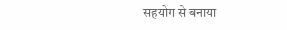सहयोग से बनाया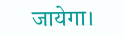जायेगा।